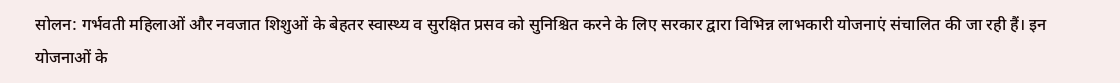सोलन: गर्भवती महिलाओं और नवजात शिशुओं के बेहतर स्वास्थ्य व सुरक्षित प्रसव को सुनिश्चित करने के लिए सरकार द्वारा विभिन्न लाभकारी योजनाएं संचालित की जा रही हैं। इन योजनाओं के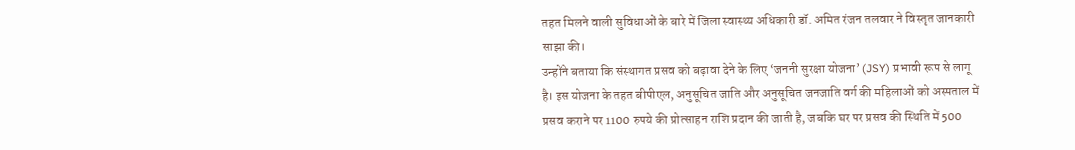तहत मिलने वाली सुविधाओं के बारे में जिला स्वास्थ्य अधिकारी डॉ. अमित रंजन तलवार ने विस्तृत जानकारी साझा की।
उन्होंने बताया कि संस्थागत प्रसव को बढ़ावा देने के लिए ‘जननी सुरक्षा योजना’ (JSY) प्रभावी रूप से लागू है। इस योजना के तहत बीपीएल, अनुसूचित जाति और अनुसूचित जनजाति वर्ग की महिलाओं को अस्पताल में प्रसव कराने पर 1100 रुपये की प्रोत्साहन राशि प्रदान की जाती है, जबकि घर पर प्रसव की स्थिति में 500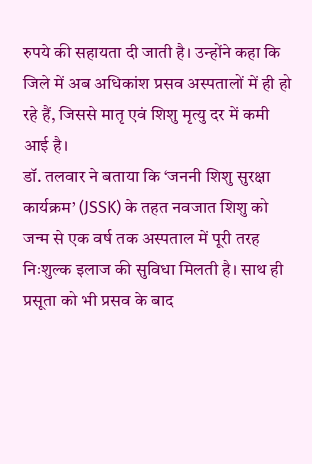रुपये की सहायता दी जाती है। उन्होंने कहा कि जिले में अब अधिकांश प्रसव अस्पतालों में ही हो रहे हैं, जिससे मातृ एवं शिशु मृत्यु दर में कमी आई है।
डॉ. तलवार ने बताया कि ‘जननी शिशु सुरक्षा कार्यक्रम’ (JSSK) के तहत नवजात शिशु को जन्म से एक वर्ष तक अस्पताल में पूरी तरह निःशुल्क इलाज की सुविधा मिलती है। साथ ही प्रसूता को भी प्रसव के बाद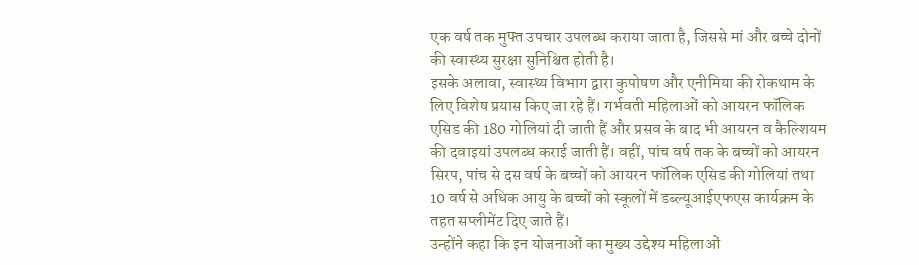एक वर्ष तक मुफ्त उपचार उपलब्ध कराया जाता है, जिससे मां और बच्चे दोनों की स्वास्थ्य सुरक्षा सुनिश्चित होती है।
इसके अलावा, स्वास्थ्य विभाग द्वारा कुपोषण और एनीमिया की रोकथाम के लिए विशेष प्रयास किए जा रहे हैं। गर्भवती महिलाओं को आयरन फॉलिक एसिड की 180 गोलियां दी जाती हैं और प्रसव के बाद भी आयरन व कैल्शियम की दवाइयां उपलब्ध कराई जाती हैं। वहीं, पांच वर्ष तक के बच्चों को आयरन सिरप, पांच से दस वर्ष के बच्चों को आयरन फॉलिक एसिड की गोलियां तथा 10 वर्ष से अधिक आयु के बच्चों को स्कूलों में डब्ल्यूआईएफएस कार्यक्रम के तहत सप्लीमेंट दिए जाते हैं।
उन्होंने कहा कि इन योजनाओं का मुख्य उद्देश्य महिलाओं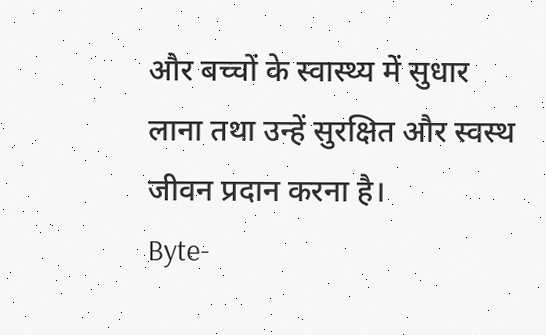और बच्चों के स्वास्थ्य में सुधार लाना तथा उन्हें सुरक्षित और स्वस्थ जीवन प्रदान करना है।
Byte-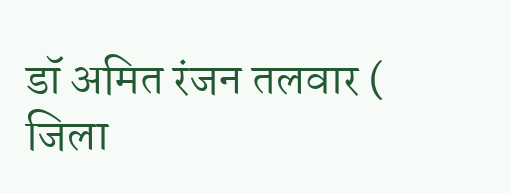डॉ अमित रंजन तलवार ( जिला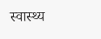स्वास्थ्य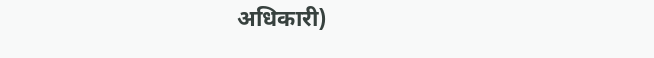अधिकारी)